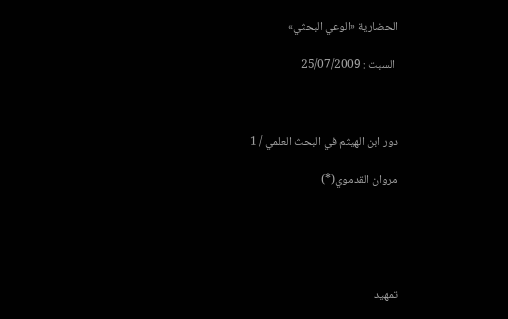الحضارية «الوعي البحثي»

 السبت : 25/07/2009



دور ابن الهيثم في البحث العلمي / 1

مروان القدموي(*)





تمهيد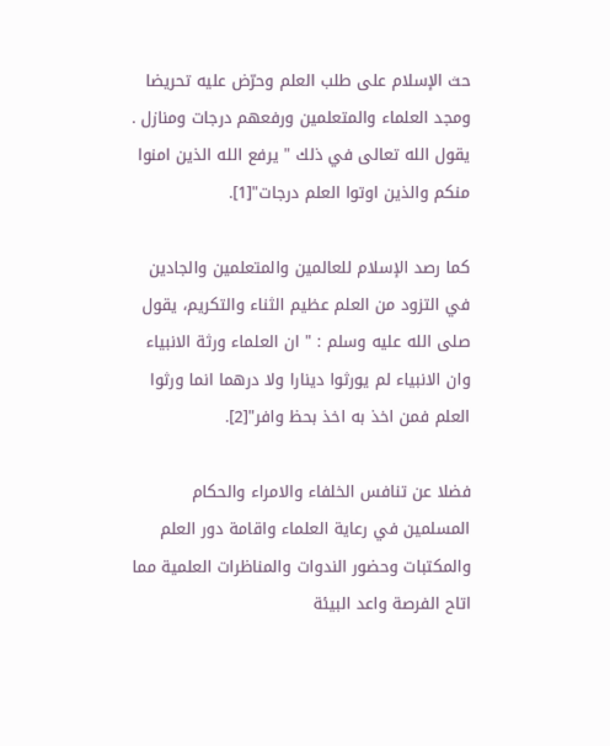حث الإسلام على طلب العلم وحرّض عليه تحريضا ومجد العلماء والمتعلمين ورفعهم درجات ومنازل . يقول الله تعالى في ذلك " يرفع الله الذين امنوا منكم والذين اوتوا العلم درجات"[1].

كما رصد الإسلام للعالمين والمتعلمين والجادين في التزود من العلم عظيم الثناء والتكريم، يقول صلى الله عليه وسلم : " ان العلماء ورثة الانبياء وان الانبياء لم يورثوا دينارا ولا درهما انما ورثوا العلم فمن اخذ به اخذ بحظ وافر"[2].

فضلا عن تنافس الخلفاء والامراء والحكام المسلمين في رعاية العلماء واقامة دور العلم والمكتبات وحضور الندوات والمناظرات العلمية مما اتاح الفرصة واعد البيئة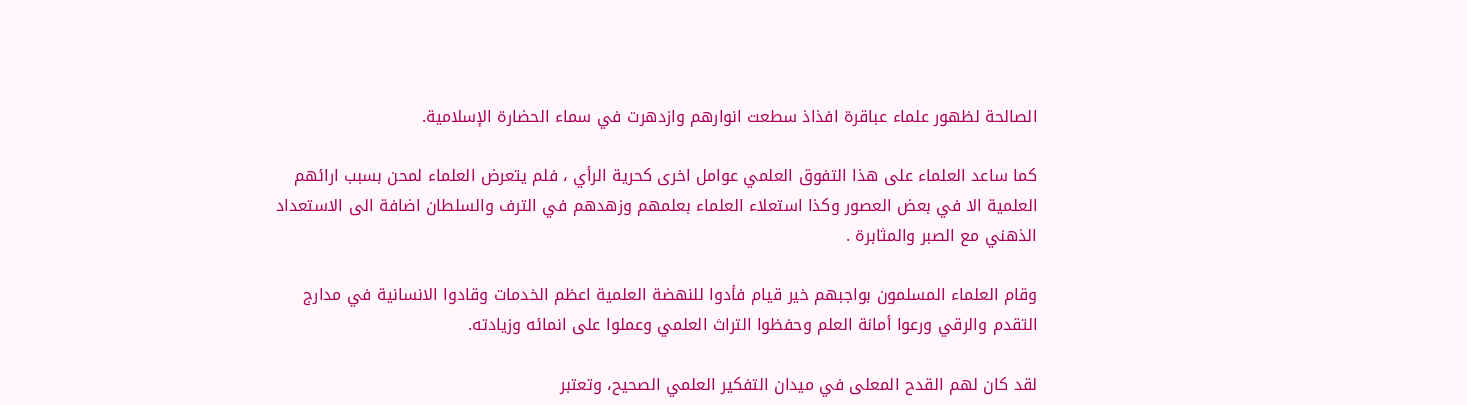الصالحة لظهور علماء عباقرة افذاذ سطعت انوارهم وازدهرت في سماء الحضارة الإسلامية.

كما ساعد العلماء على هذا التفوق العلمي عوامل اخرى كحرية الرأي ، فلم يتعرض العلماء لمحن بسبب ارائهم العلمية الا في بعض العصور وكذا استعلاء العلماء بعلمهم وزهدهم في الترف والسلطان اضافة الى الاستعداد الذهني مع الصبر والمثابرة .

وقام العلماء المسلمون بواجبهم خير قيام فأدوا للنهضة العلمية اعظم الخدمات وقادوا الانسانية في مدارج التقدم والرقي ورعوا أمانة العلم وحفظوا التراث العلمي وعملوا على انمائه وزيادته.

لقد كان لهم القدح المعلى في ميدان التفكير العلمي الصحيح، وتعتبر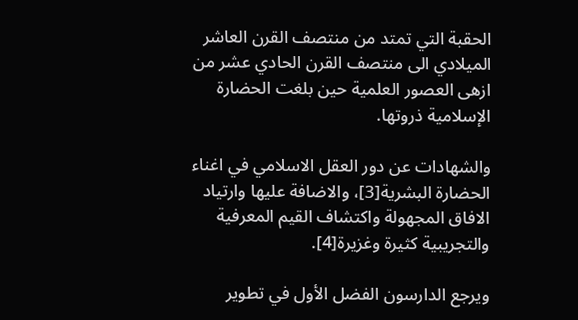الحقبة التي تمتد من منتصف القرن العاشر الميلادي الى منتصف القرن الحادي عشر من ازهى العصور العلمية حين بلغت الحضارة الإسلامية ذروتها.

والشهادات عن دور العقل الاسلامي في اغناء الحضارة البشرية[3]، والاضافة عليها وارتياد الافاق المجهولة واكتشاف القيم المعرفية والتجريبية كثيرة وغزيرة[4].

ويرجع الدارسون الفضل الأول في تطوير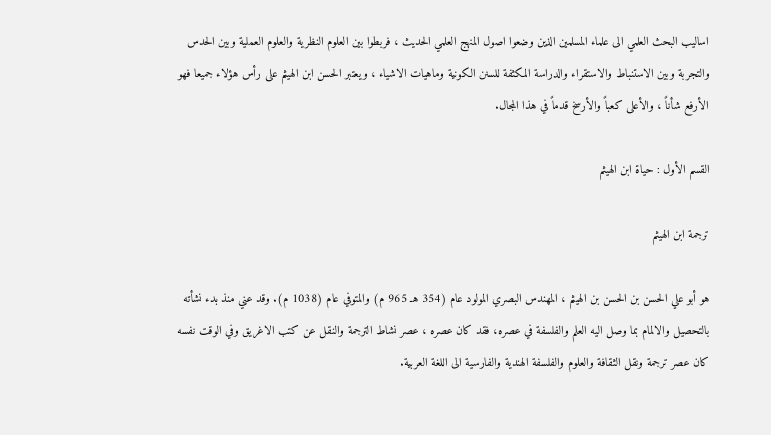اساليب البحث العلمي الى علماء المسلمين الذين وضعوا اصول المنهج العلمي الحديث ، فربطوا بين العلوم النظرية والعلوم العملية وبين الحدس والتجربة وبين الاستنباط والاستقراء والدراسة المكثفة للسنن الكونية وماهيات الاشياء ، ويعتبر الحسن ابن الهيثم على رأس هؤلاء جميعا فهو الأرفع شأناً ، والأعلى كعباً والأرسخ قدماً في هذا المجال.

القسم الأول : حياة ابن الهيثم

ترجمة ابن الهيثم

هو أبو علي الحسن بن الحسن بن الهيثم ، المهندس البصري المولود عام (354 هـ 965 م) والمتوفي عام (1038 م). وقد عني منذ بدء نشأته بالتحصيل والالمام بما وصل اليه العلم والفلسفة في عصره، فقد كان عصره ، عصر نشاط الترجمة والنقل عن كتب الاغريق وفي الوقت نفسه كان عصر ترجمة ونقل الثقافة والعلوم والفلسفة الهندية والفارسية الى اللغة العربية.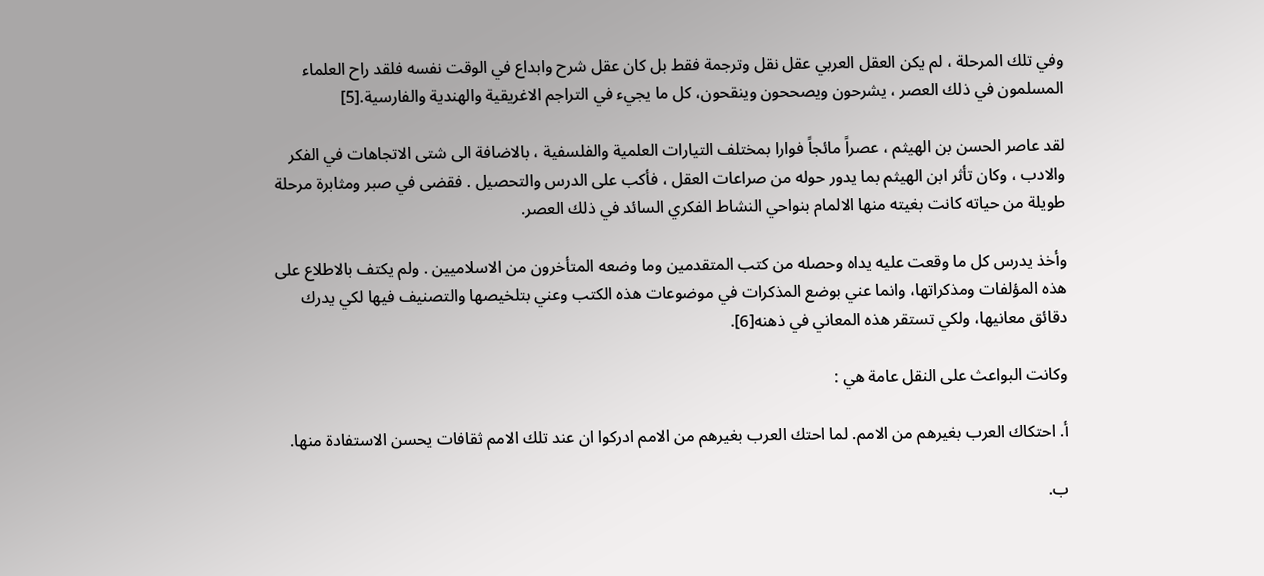وفي تلك المرحلة ، لم يكن العقل العربي عقل نقل وترجمة فقط بل كان عقل شرح وابداع في الوقت نفسه فلقد راح العلماء المسلمون في ذلك العصر ، يشرحون ويصححون وينقحون، كل ما يجيء في التراجم الاغريقية والهندية والفارسية.[5]

لقد عاصر الحسن بن الهيثم ، عصراً مائجاً فوارا بمختلف التيارات العلمية والفلسفية ، بالاضافة الى شتى الاتجاهات في الفكر والادب ، وكان تأثر ابن الهيثم بما يدور حوله من صراعات العقل ، فأكب على الدرس والتحصيل . فقضى في صبر ومثابرة مرحلة طويلة من حياته كانت بغيته منها الالمام بنواحي النشاط الفكري السائد في ذلك العصر.

وأخذ يدرس كل ما وقعت عليه يداه وحصله من كتب المتقدمين وما وضعه المتأخرون من الاسلاميين . ولم يكتف بالاطلاع على هذه المؤلفات ومذكراتها، وانما عني بوضع المذكرات في موضوعات هذه الكتب وعني بتلخيصها والتصنيف فيها لكي يدرك دقائق معانيها، ولكي تستقر هذه المعاني في ذهنه[6].

وكانت البواعث على النقل عامة هي :

أ‌. احتكاك العرب بغيرهم من الامم. لما احتك العرب بغيرهم من الامم ادركوا ان عند تلك الامم ثقافات يحسن الاستفادة منها.

ب‌.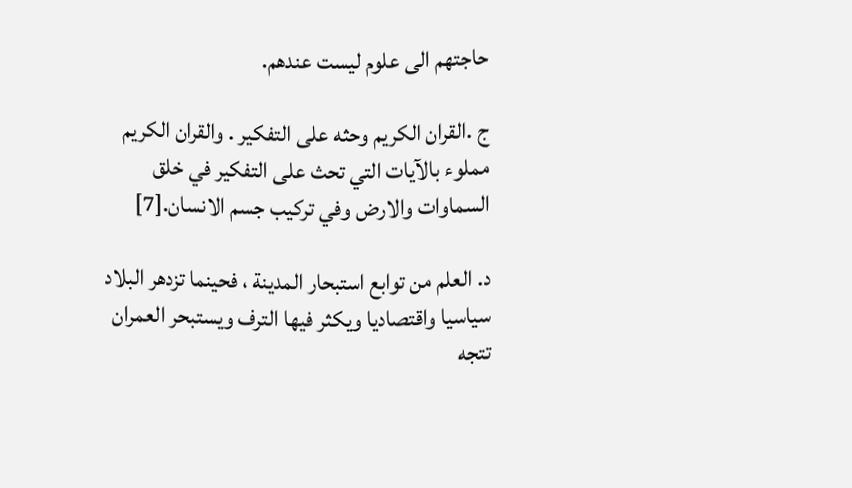حاجتهم الى علوم ليست عندهم.

ج .القران الكريم وحثه على التفكير . والقران الكريم مملوء بالآيات التي تحث على التفكير في خلق السماوات والارض وفي تركيب جسم الانسان.[7]

د. العلم من توابع استبحار المدينة ، فحينما تزدهر البلاد سياسيا واقتصاديا ويكثر فيها الترف ويستبحر العمران تتجه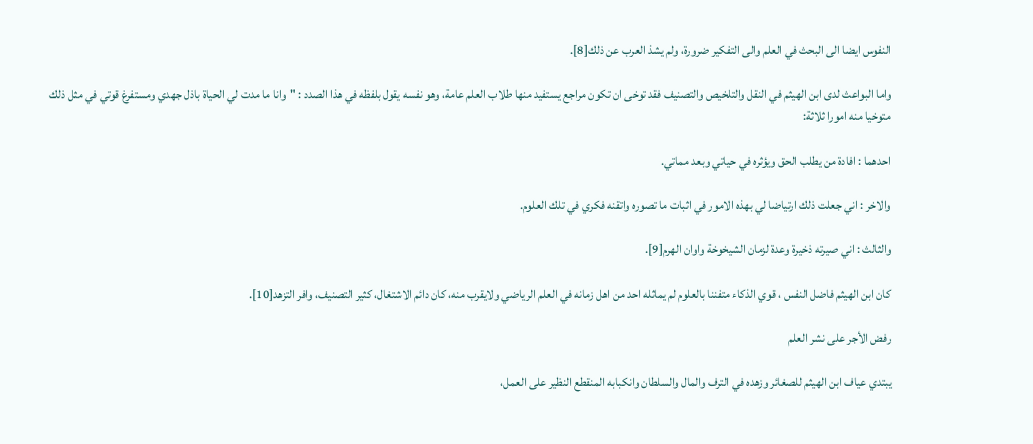النفوس ايضا الى البحث في العلم والى التفكير ضرورة، ولم يشذ العرب عن ذلك[8].

واما البواعث لدى ابن الهيثم في النقل والتلخيص والتصنيف فقد توخى ان تكون مراجع يستفيد منها طلاب العلم عامة، وهو نفسه يقول بلفظه في هذا الصدد : "وانا ما مدت لي الحياة باذل جهدي ومستفرغ قوتي في مثل ذلك متوخيا منه امورا ثلاثة:

احدهما : افادة من يطلب الحق ويؤثره في حياتي وبعد مماتي.

والاخر : اني جعلت ذلك ارتياضا لي بهذه الامور في اثبات ما تصوره واتقنه فكري في تلك العلوم.

والثالث : اني صيرته ذخيرة وعدة لزمان الشيخوخة واوان الهرم[9].

كان ابن الهيثم فاضل النفس ، قوي الذكاء متفننا بالعلوم لم يماثله احد من اهل زمانه في العلم الرياضي ولايقرب منه، كان دائم الاشتغال، كثير التصنيف، وافر التزهد[10].

رفض الأجر على نشر العلم

يبتدي عياف ابن الهيثم للصغائر وزهده في الترف والمال والسلطان وانكبابه المنقطع النظير على العمل،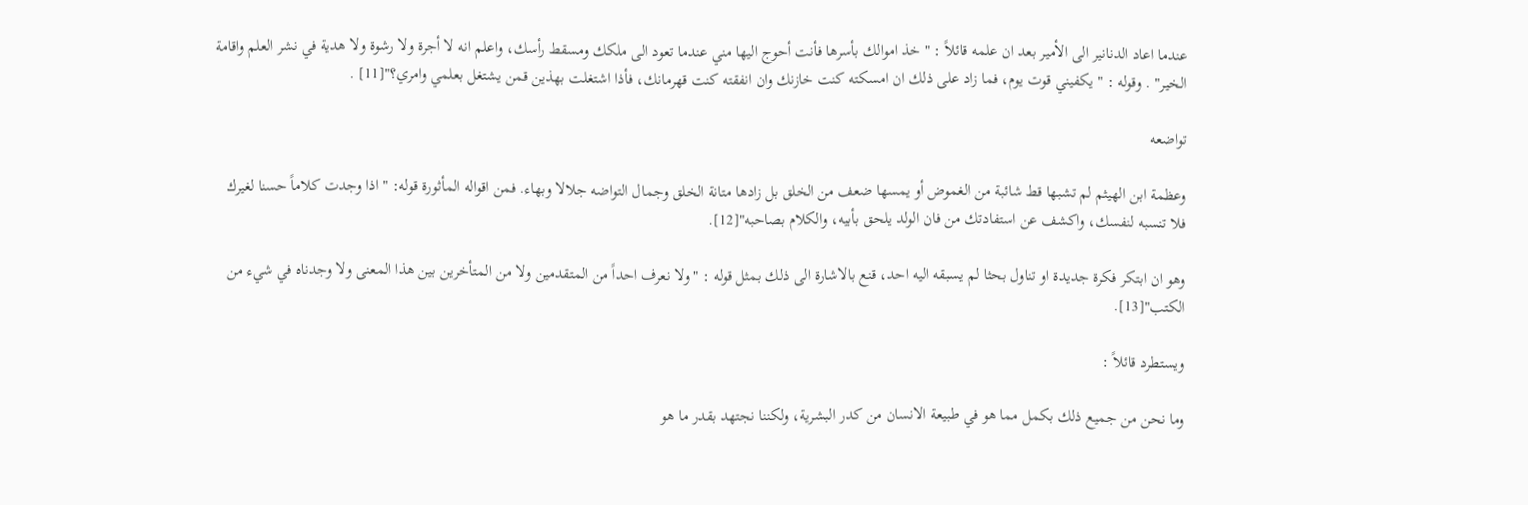عندما اعاد الدنانير الى الأمير بعد ان علمه قائلاً : " خذ اموالك بأسرها فأنت أحوج اليها مني عندما تعود الى ملكك ومسقط رأسك، واعلم انه لا أجرة ولا رشوة ولا هدية في نشر العلم واقامة الخير" . وقوله : " يكفيني قوت يوم، فما زاد على ذلك ان امسكته كنت خازنك وان انفقته كنت قهرمانك، فأذا اشتغلت بهذين قمن يشتغل بعلمي وامري؟"[11] .

تواضعه

وعظمة ابن الهيثم لم تشبها قط شائبة من الغموض أو يمسها ضعف من الخلق بل زادها متانة الخلق وجمال التواضه جلالا وبهاء. فمن اقواله المأثورة قوله: " اذا وجدت كلاماً حسنا لغيرك فلا تنسبه لنفسك، واكشف عن استفادتك من فان الولد يلحق بأبيه، والكلام بصاحبه"[12].

وهو ان ابتكر فكرة جديدة او تناول بحثا لم يسبقه اليه احد، قنع بالاشارة الى ذلك بمثل قوله : "ولا نعرف احداً من المتقدمين ولا من المتأخرين بين هذا المعنى ولا وجدناه في شيء من الكتب"[13].

ويستطرد قائلاً :

وما نحن من جميع ذلك بكمل مما هو في طبيعة الانسان من كدر البشرية، ولكننا نجتهد بقدر ما هو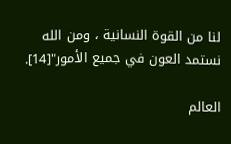لنا من القوة النسانية ، ومن الله نستمد العون في جميع الأمور"[14].

العالم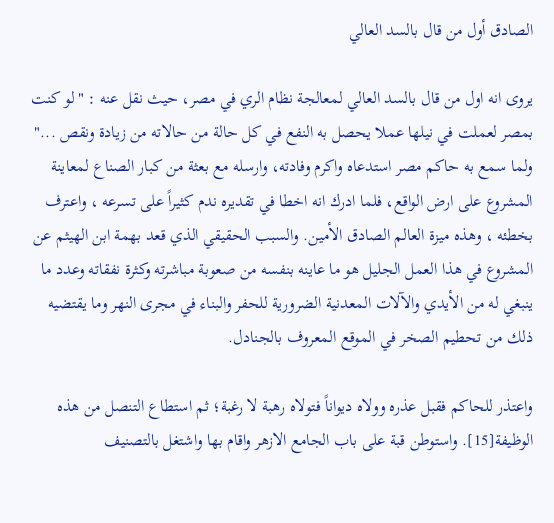الصادق أول من قال بالسد العالي

يروى انه اول من قال بالسد العالي لمعالجة نظام الري في مصر، حيث نقل عنه : "لو كنت بمصر لعملت في نيلها عملا يحصل به النفع في كل حالة من حالاته من زيادة ونقص ..." ولما سمع به حاكم مصر استدعاه واكرم وفادته، وارسله مع بعثة من كبار الصناع لمعاينة المشروع على ارض الواقع، فلما ادرك انه اخطا في تقديره ندم كثيراً على تسرعه ، واعترف بخطئه ، وهذه ميزة العالم الصادق الأمين. والسبب الحقيقي الذي قعد بهمة ابن الهيثم عن المشروع في هذا العمل الجليل هو ما عاينه بنفسه من صعوبة مباشرته وكثرة نفقاته وعدد ما ينبغي له من الأيدي والآلات المعدنية الضرورية للحفر والبناء في مجرى النهر وما يقتضيه ذلك من تحطيم الصخر في الموقع المعروف بالجنادل.

واعتذر للحاكم فقبل عذره وولاه ديواناً فتولاه رهبة لا رغبة؛ ثم استطاع التنصل من هذه الوظيفة[15]. واستوطن قبة على باب الجامع الازهر واقام بها واشتغل بالتصنيف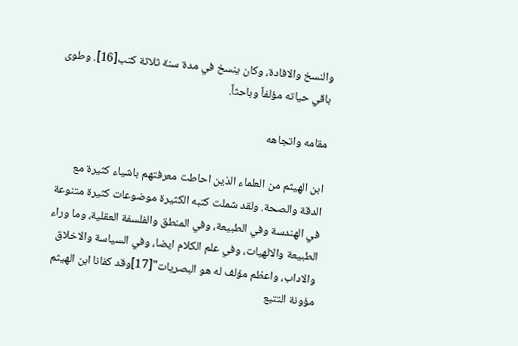والنسخ والافادة، وكان ينسخ في مدة سنة ثلاثة كتب[16]. وطوى باقي حياته مؤلفاً وباحثاً.

مقامه واتجاهه

ابن الهيثم من العلماء الذين احاطت معرفتهم باشياء كثيرة مع الدقة والصحة. ولقد شملت كتبه الكثيرة موضوعات كثيرة متنوعة في الهندسة وفي الطبيعة، وفي المنطق والفلسفة العقلية، وما وراء الطبيعة والالهيات، وفي علم الكلام ايضا، وفي السياسة والاخلاق والاداب، واعظم مؤلف له هو البصريات"[17]وقد كفانا ابن الهيثم مؤونة التتبع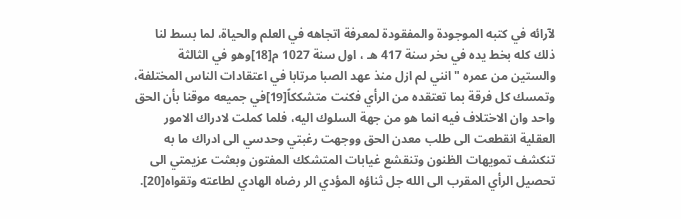لآرائه في كتبه الموجودة والمفقودة لمعرفة اتجاهه في العلم والحياة، لما بسط لنا ذلك كله بخط يده في ىخر سنة 417 هـ ، اول سنة 1027 م[18]وهو في الثالثة والستين من عمره "انني لم ازل منذ عهد الصبا مرتابا في اعتقادات الناس المختلفة، وتمسك كل فرقة بما تعتقده من الرأي فكنت متشككاً[19]في جميعه موقنا بأن الحق واحد وان الاختلاف فيه انما هو من جهة السلوك اليه، فلما كملت لادراك الامور العقلية انقطعت الى طلب معدن الحق ووجهت رغبتي وحدسي الى ادراك ما به تنكشف تمويهات الظنون وتنقشع غيابات المتشكك المفتون وبعثت عزيمتي الى تحصيل الرأي المقرب الى الله جل ثناؤه المؤدي الر رضاه الهادي لطاعته وتقواه[20].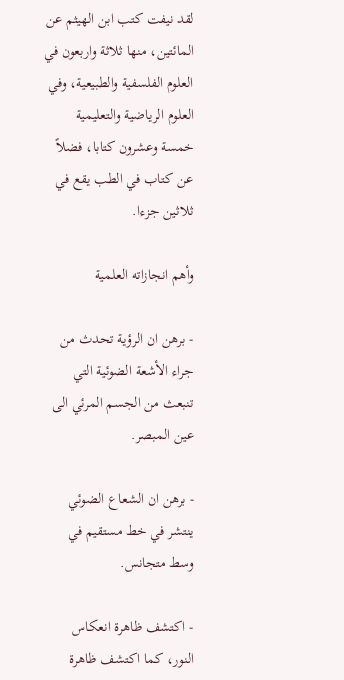لقد نيفت كتب ابن الهيثم عن المائتين، منها ثلاثة واربعون في العلوم الفلسفية والطبيعية، وفي العلوم الرياضية والتعليمية خمسة وعشرون كتابا، فضلاً عن كتاب في الطب يقع في ثلاثين جزءا.

وأهم انجازاته العلمية

- برهن ان الرؤية تحدث من جراء الأشعة الضوئية التي تنبعث من الجسم المرئي الى عين المبصر.

- برهن ان الشعاع الضوئي ينتشر في خط مستقيم في وسط متجانس.

- اكتشف ظاهرة انعكاس النور، كما اكتشف ظاهرة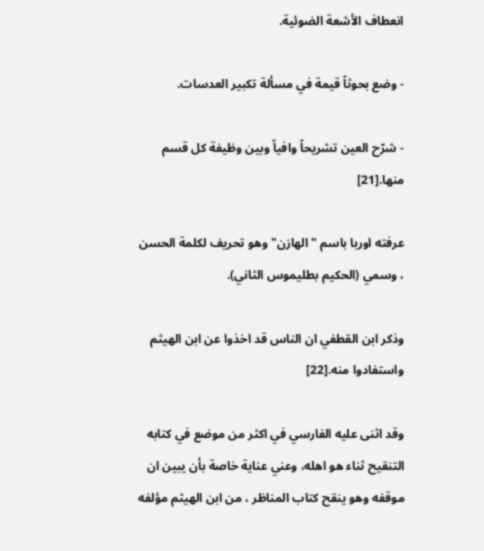انعطاف الأشعة الضوئية.

- وضع بحوثاً قيمة في مسألة تكبير العدسات.

- شرّح العين تشريحاً وافياً وبين وظيفة كل قسم منها.[21]

عرفته اوربا باسم "الهازن" وهو تحريف لكلمة الحسن ، وسمي (الحكيم بطليموس الثاني).

وذكر ابن القطفي ان الناس قد اخذوا عن ابن الهيثم واستفادوا منه.[22]

وقد اثنى عليه الفارسي في اكثر من موضع في كتابه التنقيح ثناء هو اهله، وعني عناية خاصة بأن يبين ان موقفه وهو ينقح كتاب المناظر ، من ابن الهيثم مؤلفه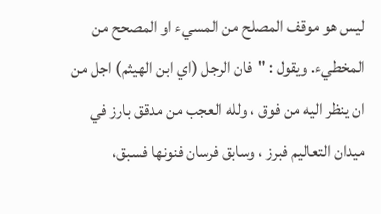ليس هو موقف المصلح من المسيء او المصحح من المخطيء. ويقول : "فان الرجل (اي ابن الهيثم) اجل من ان ينظر اليه من فوق ، ولله العجب من مدقق بارز في ميدان التعاليم فبرز ، وسابق فرسان فنونها فسبق،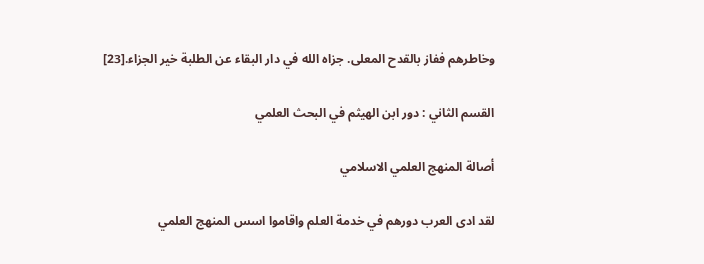وخاطرهم ففاز بالقدح المعلى. جزاه الله في دار البقاء عن الطلبة خير الجزاء.[23]

القسم الثاني : دور ابن الهيثم في البحث العلمي

أصالة المنهج العلمي الاسلامي

لقد ادى العرب دورهم في خدمة العلم واقاموا اسس المنهج العلمي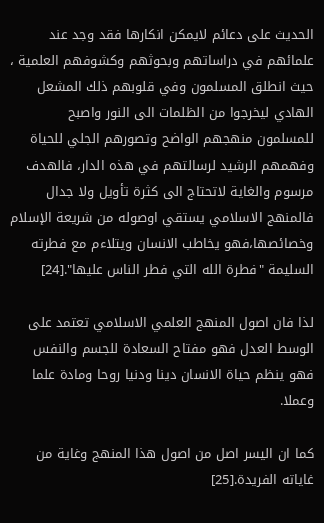الحديث على دعائم لايمكن انكارها فقد وجد عند علمائهم في دراساتهم وبحوثهم وكشوفهم العلمية ، حيث انطلق المسلمون وفي قلوبهم ذلك المشعل الهادي ليخرجوا من الظلمات الى النور واصبح للمسلمون منهجهم الواضح وتصورهم الجلي للحياة وفهمهم الرشيد لرسالتهم في هذه الدار، فالهدف مرسوم والغاية لاتحتاج الى كثرة تأويل ولا جدال فالمنهج الاسلامي يستقي اوصوله من شريعة الإسلام وخصائصها،فهو يخاطب الانسان ويتلاءم مع فطرته السليمة "فطرة الله التي فطر الناس عليها".[24]

لذا فان اصول المنهج العلمي الاسلامي تعتمد على الوسط العدل فهو مفتاح السعادة للجسم والنفس فهو ينظم حياة الانسان دينا ودنيا روحا ومادة علما وعملا.

كما ان اليسر اصل من اصول هذا المنهج وغاية من غاياته الفريدة.[25]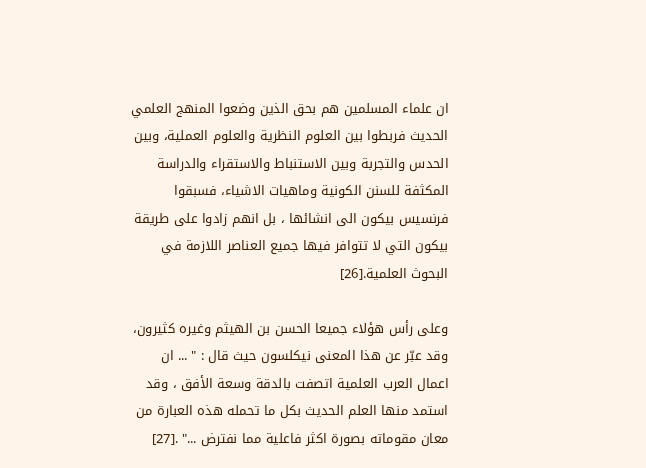ان علماء المسلمين هم بحق الذين وضعوا المنهج العلمي الحديث فربطوا بين العلوم النظرية والعلوم العملية، وبين الحدس والتجربة وبين الاستنباط والاستقراء والدراسة المكثفة للسنن الكونية وماهيات الاشياء، فسبقوا فرنسيس بيكون الى انشائها ، بل انهم زادوا على طريقة بيكون التي لا تتوافر فيها جميع العناصر اللازمة في البحوث العلمية.[26]

وعلى رأس هؤلاء جميعا الحسن بن الهيثم وغيره كثيرون، وقد عبّر عن هذا المعنى نيكلسون حيث قال : " ... ان اعمال العرب العلمية اتصفت بالدقة وسعة الأفق ، وقد استمد منها العلم الحديث بكل ما تحمله هذه العبارة من معان مقوماته بصورة اكثر فاعلية مما نفترض ..." .[27]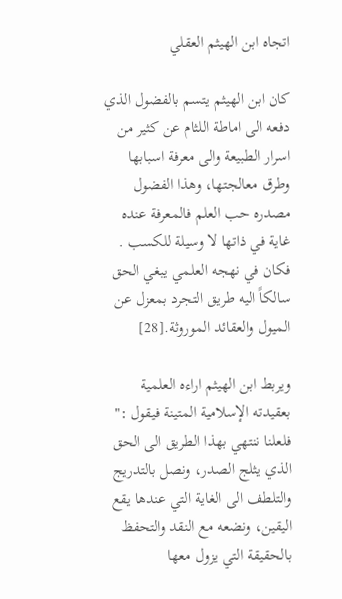اتجاه ابن الهيثم العقلي

كان ابن الهيثم يتسم بالفضول الذي دفعه الى اماطة اللثام عن كثير من اسرار الطبيعة والى معرفة اسبابها وطرق معالجتها، وهذا الفضول مصدره حب العلم فالمعرفة عنده غاية في ذاتها لا وسيلة للكسب . فكان في نهجه العلمي يبغي الحق سالكاً اليه طريق التجرد بمعزل عن الميول والعقائد الموروثة.[28]

ويربط ابن الهيثم اراءه العلمية بعقيدته الإسلامية المتينة فيقول :" فلعلنا ننتهي بهذا الطريق الى الحق الذي يثلج الصدر، ونصل بالتدريج والتلطف الى الغاية التي عندها يقع اليقين، ونضعه مع النقد والتحفظ بالحقيقة التي يزول معها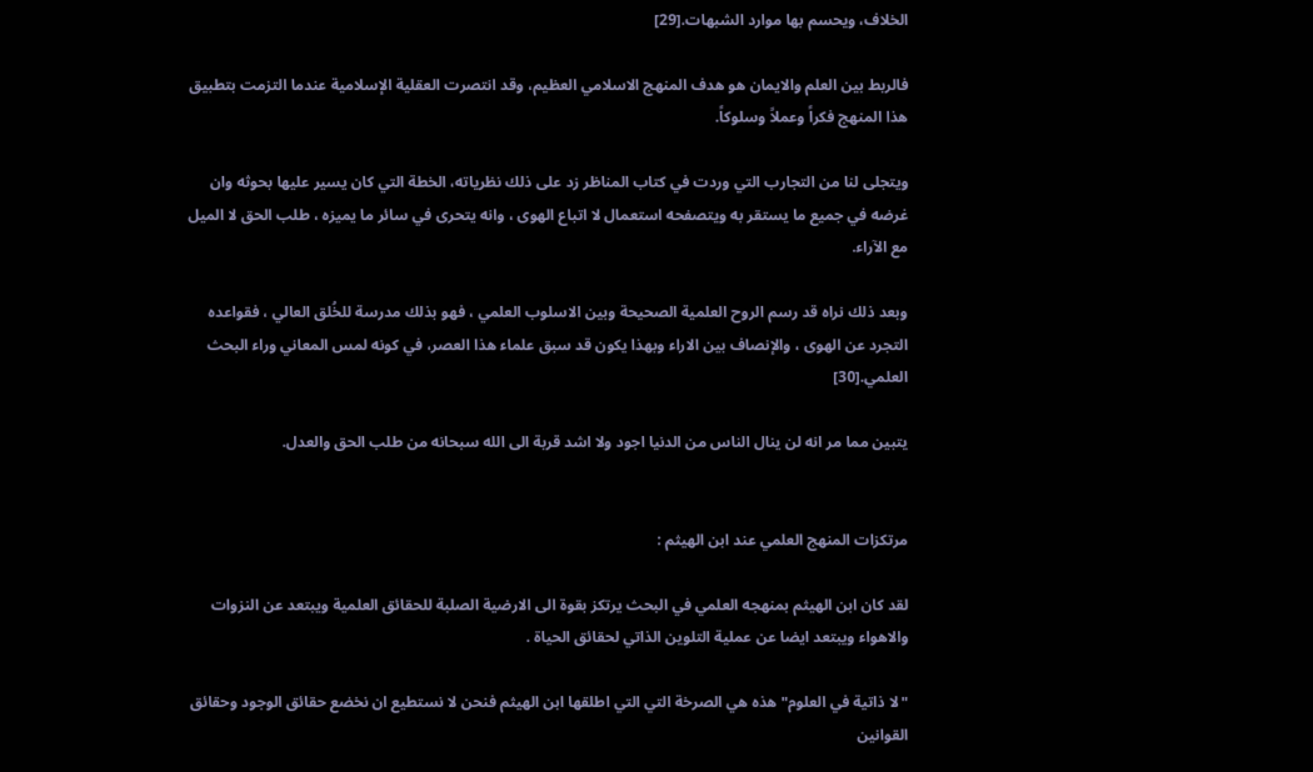الخلاف، ويحسم بها موارد الشبهات.[29]

فالربط بين العلم والايمان هو هدف المنهج الاسلامي العظيم، وقد انتصرت العقلية الإسلامية عندما التزمت بتطبيق هذا المنهج فكراً وعملاً وسلوكاً.

ويتجلى لنا من التجارب التي وردت في كتاب المناظر زد على ذلك نظرياته، الخطة التي كان يسير عليها بحوثه وان غرضه في جميع ما يستقر به ويتصفحه استعمال لا اتباع الهوى ، وانه يتحرى في سائر ما يميزه ، طلب الحق لا الميل مع الآراء.

وبعد ذلك نراه قد رسم الروح العلمية الصحيحة وبين الاسلوب العلمي ، فهو بذلك مدرسة للخُلق العالي ، فقواعده التجرد عن الهوى ، والإنصاف بين الاراء وبهذا يكون قد سبق علماء هذا العصر، في كونه لمس المعاني وراء البحث العلمي.[30]

يتبين مما مر انه لن ينال الناس من الدنيا اجود ولا اشد قربة الى الله سبحانه من طلب الحق والعدل.


مرتكزات المنهج العلمي عند ابن الهيثم :

لقد كان ابن الهيثم بمنهجه العلمي في البحث يرتكز بقوة الى الارضية الصلبة للحقائق العلمية ويبتعد عن النزوات والاهواء ويبتعد ايضا عن عملية التلوين الذاتي لحقائق الحياة .

"لا ذاتية في العلوم" هذه هي الصرخة التي التي اطلقها ابن الهيثم فنحن لا نستطيع ان نخضع حقائق الوجود وحقائق القوانين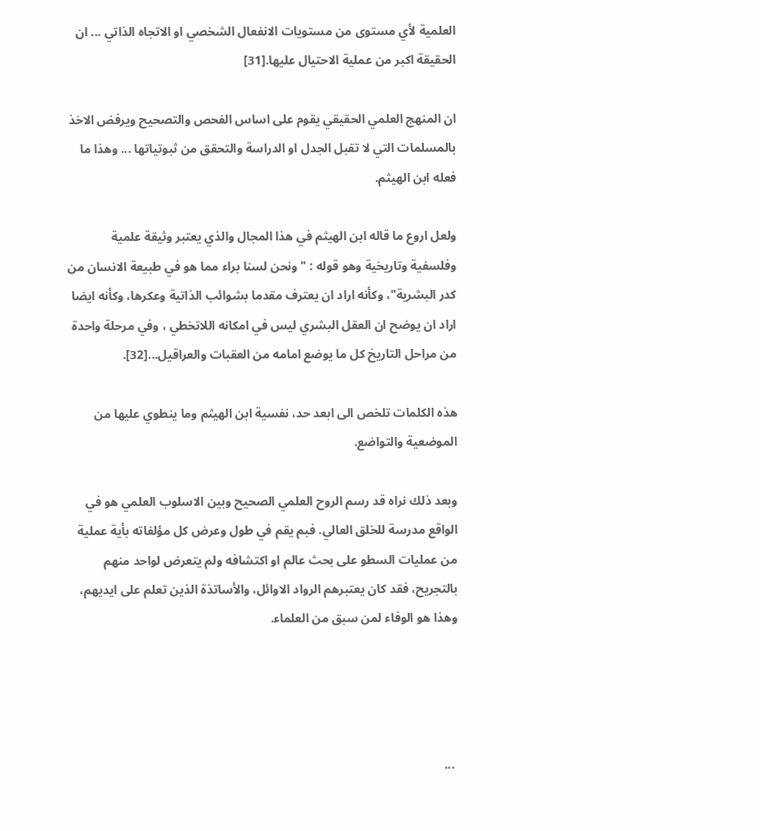العلمية لأي مستوى من مستويات الانفعال الشخصي او الاتجاه الذاتي ... ان الحقيقة اكبر من عملية الاحتيال عليها.[31]

ان المنهج العلمي الحقيقي يقوم على اساس الفحص والتصحيح ويرفض الاخذ بالمسلمات التي لا تقبل الجدل او الدراسة والتحقق من ثبوتياتها ... وهذا ما فعله ابن الهيثم.

ولعل اروع ما قاله ابن الهيثم في هذا المجال والذي يعتبر وثيقة علمية وفلسفية وتاريخية وهو قوله : "ونحن لسنا براء مما هو في طبيعة الانسان من كدر البشرية"، وكأنه اراد ان يعترف مقدما بشوائب الذاتية وعكرها، وكأنه ايضا اراد ان يوضح ان العقل البشري ليس في امكانه اللاتخطي ، وفي مرحلة واحدة من مراحل التاريخ كل ما يوضع امامه من العقبات والعراقيل...[32].

هذه الكلمات تلخص الى ابعد حد، نفسية ابن الهيثم وما ينطوي عليها من الموضعية والتواضع.

وبعد ذلك نراه قد رسم الروح العلمي الصحيح وبين الاسلوب العلمي هو في الواقع مدرسة للخلق العالي. فبم يقم في طول وعرض كل مؤلفاته بأية عملية من عمليات السطو على بحث عالم او اكتشافه ولم يتعرض لواحد منهم بالتجريح، فقد كان يعتبرهم الرواد الاوائل، والأساتذة الذين تعلم على ايديهم، وهذا هو الوفاء لمن سبق من العلماء.




 ...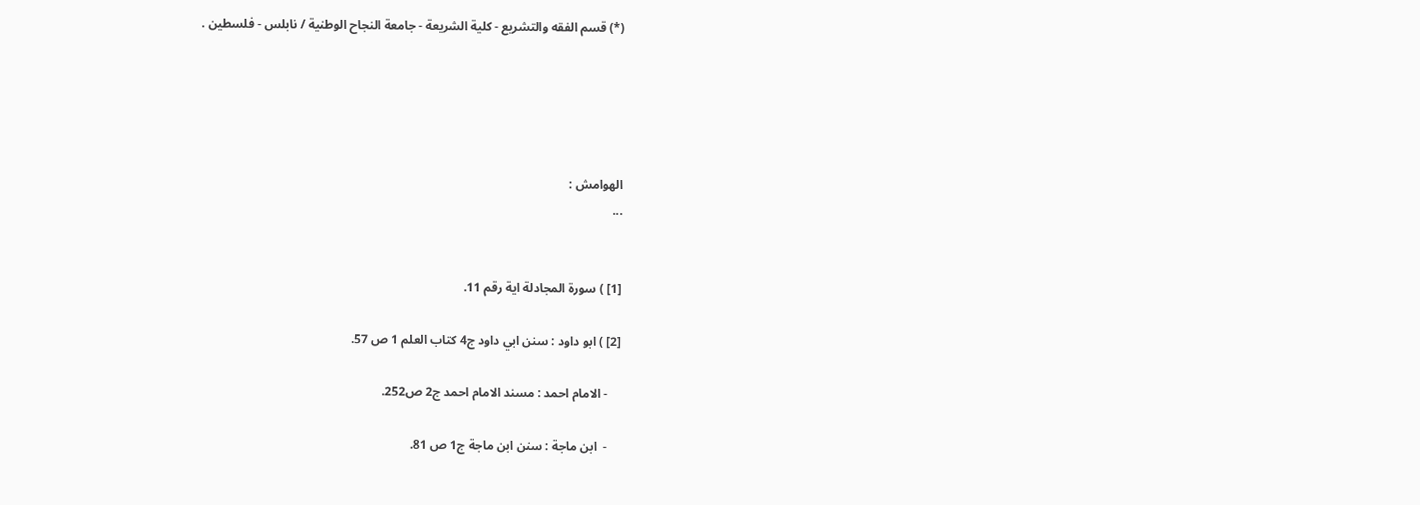(*) قسم الفقه والتشريع - كلية الشريعة - جامعة النجاح الوطنية / نابلس - فلسطين .





الهوامش :
...


[1] ) سورة المجادلة اية رقم 11.

[2] ) ابو داود : سنن ابي داود ج4 كتاب العلم 1 ص 57.

    - الامام احمد : مسند الامام احمد ج2 ص252.

    -  ابن ماجة : سنن ابن ماجة ج1 ص 81.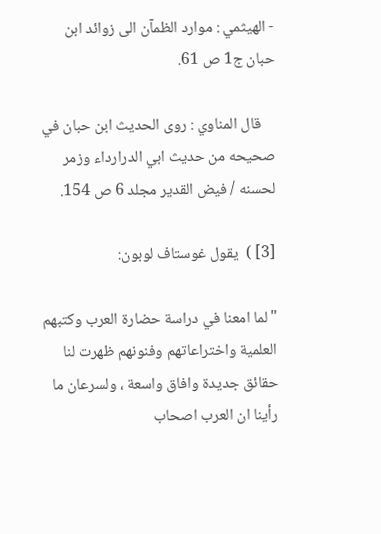- الهيثمي : موارد الظمآن الى زوائد ابن حبان ج1 ص 61.

    قال المناوي : روى الحديث ابن حبان في صحيحه من حديث ابي الدرارداء وزمر لحسنه / فيض القدير مجلد 6 ص 154.

[3] )  يقول غوستاف لوبون:

"لما امعنا في دراسة حضارة العرب وكتبهم العلمية واختراعاتهم وفنونهم ظهرت لنا حقائق جديدة وافاق واسعة ، ولسرعان ما رأينا ان العرب اصحاب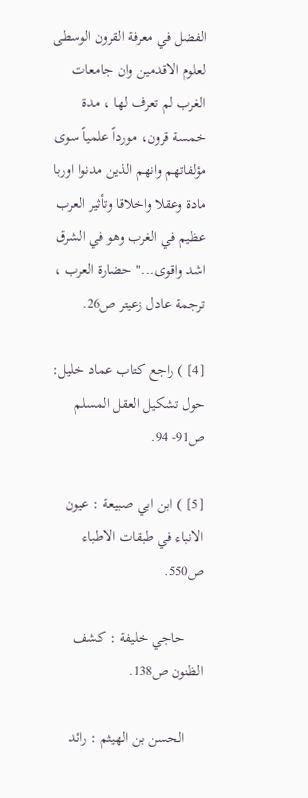الفضل في معرفة القرون الوسطى لعلوم الاقدمين وان جامعات الغرب لم تعرف لها ، مدة خمسة قرون، مورداً علمياً سوى مؤلفاتهم وانهم الذين مدنوا اوربا مادة وعقلا واخلاقا وتأثير العرب عظيم في الغرب وهو في الشرق اشد واقوى..." حضارة العرب ، ترجمة عادل زعيتر ص26.

[4] ) راجع كتاب عماد خليل: حول تشكيل العقل المسلم ص91- 94.

[5] ) ابن ابي صبيعة : عيون الانباء في طبقات الاطباء ص550.

     حاجي خليفة : كشف الظنون ص138.

     الحسن بن الهيثم : رائد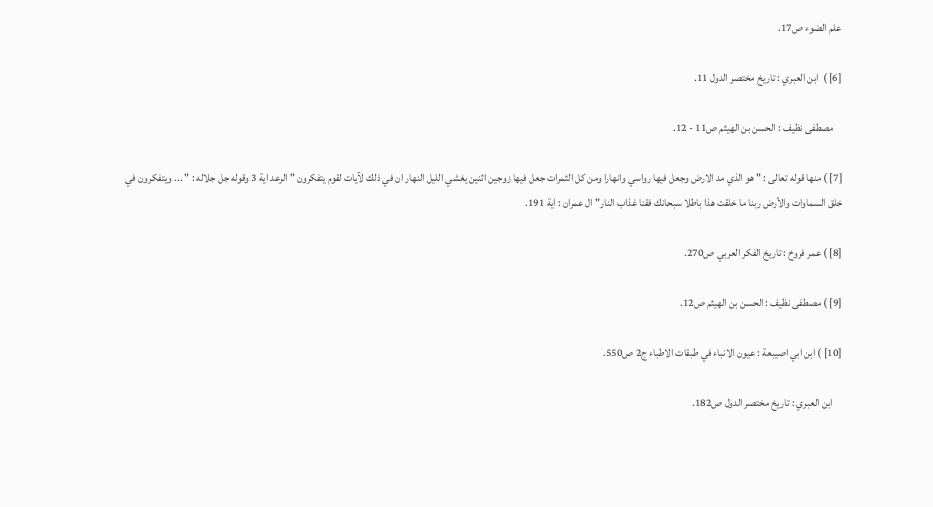علم الضوء ص17.

[6] )  ابن العبري : تاريخ مختصر الدول 11.

    مصطفى نظيف : الحسن بن الهيثم ص11 - 12.

[7] ) منها قوله تعالى : " هو الذي مد الارض وجعل فيها رواسي وانهارا ومن كل الثمرات جعل فيها زوجين اثنين يغشي الليل النهار ان في ذلك لآيات لقوم يتفكرون " الرعد اية 3 وقوله جل جلاله : " ... ويتفكرون في خلق السماوات والأرض ربنا ما خلقت هذا باطلا سبحانك فقنا غذاب النار" ال عمران : اية 191.

[8] ) عمر فروخ : تاريخ الفكر العربي ص270.

[9] ) مصطفى نظيف : الحسن بن الهيثم ص12.

[10] ) ابن ابي اصيبعة : عيون الانباء في طبقات الاطباء ج2 ص550.

    ابن العبري : تاريخ مختصر الدول ص182.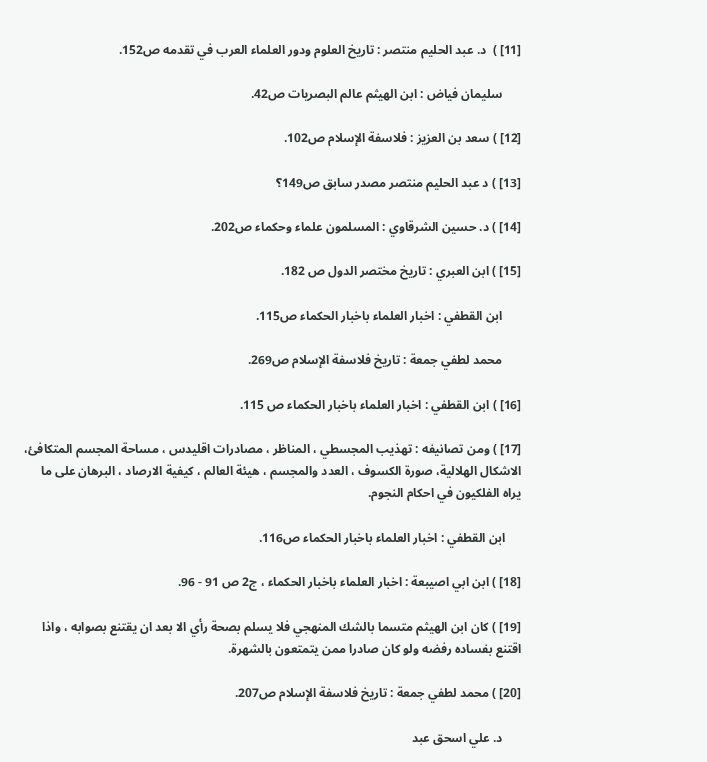[11] )  د. عبد الحليم منتصر : تاريخ العلوم ودور العلماء العرب في تقدمه ص152.

      سليمان فياض : ابن الهيثم عالم البصريات ص42.

[12] ) سعد بن العزيز : فلاسفة الإسلام ص102.

[13] ) د عبد الحليم منتصر مصدر سابق ص149؟

[14] ) د. حسين الشرقاوي : المسلمون علماء وحكماء ص202.

[15] ) ابن العبري : تاريخ مختصر الدول ص 182.

      ابن القطفي : اخبار العلماء باخبار الحكماء ص115.

      محمد لطفي جمعة : تاريخ فلاسفة الإسلام ص269.

[16] ) ابن القطفي : اخبار العلماء باخبار الحكماء ص 115.

[17] ) ومن تصانيفه : تهذيب المجسطي ، المناظر ، مصادرات اقليدس ، مساحة المجسم المتكافئ، الاشكال الهلالية، صورة الكسوف ، العدد والمجسم ، هيئة العالم ، كيفية الارصاد ، البرهان على ما يراه الفلكيون في احكام النجوم.

     ابن القطفي : اخبار العلماء باخبار الحكماء ص116.

[18] ) ابن ابي اصيبعة : اخبار العلماء باخبار الحكماء ، ج2 ص 91 - 96.

[19] ) كان ابن الهيثم متسما بالشك المنهجي فلا يسلم بصحة رأي الا بعد ان يقتنع بصوابه ، واذا اقتنع بفساده رفضه ولو كان صادرا ممن يتمتعون بالشهرة.

[20] ) محمد لطفي جمعة : تاريخ فلاسفة الإسلام ص207.

      د. علي اسحق عبد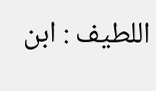اللطيف : ابن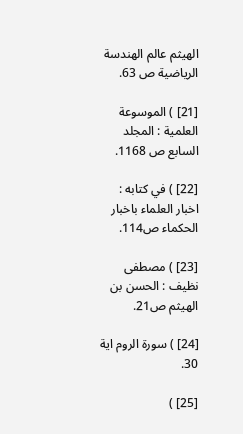الهيثم عالم الهندسة الرياضية ص 63.

[21] ) الموسوعة العلمية : المجلد السابع ص 1168.

[22] ) في كتابه : اخبار العلماء باخبار الحكماء ص114.

[23] ) مصطفى نظيف : الحسن بن الهيثم ص21.

[24] ) سورة الروم اية 30.

[25] )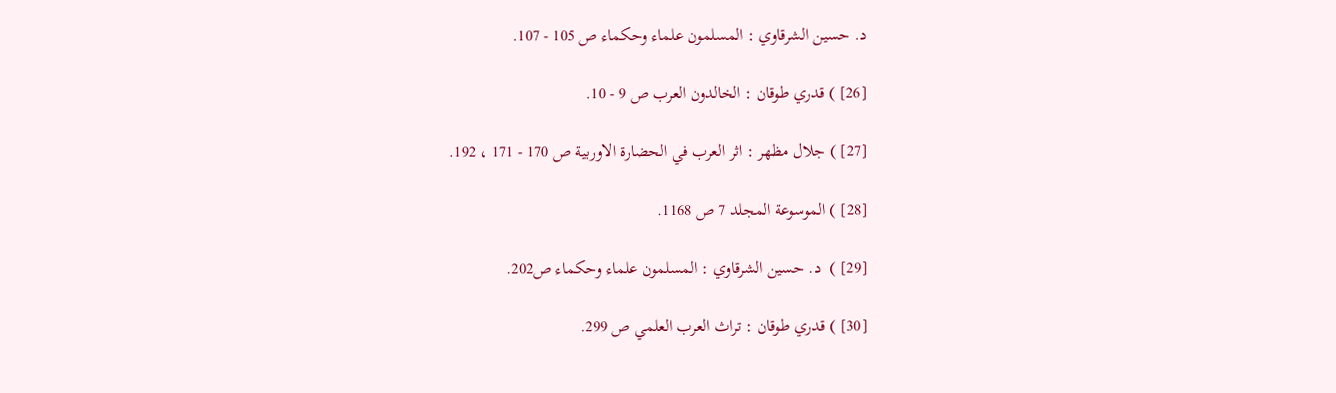د. حسين الشرقاوي : المسلمون علماء وحكماء ص 105 - 107.

[26] ) قدري طوقان : الخالدون العرب ص 9 - 10.

[27] ) جلال مظهر : اثر العرب في الحضارة الاوربية ص 170 - 171 ، 192.

[28] ) الموسوعة المجلد 7 ص 1168.

[29] )  د. حسين الشرقاوي : المسلمون علماء وحكماء ص202.

[30] ) قدري طوقان : تراث العرب العلمي ص 299.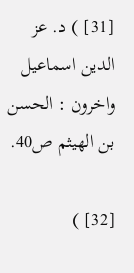[31] ) د. عز الدين اسماعيل واخرون : الحسن بن الهيثم ص40.

[32] )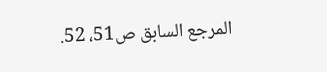المرجع السابق ص51، 52.